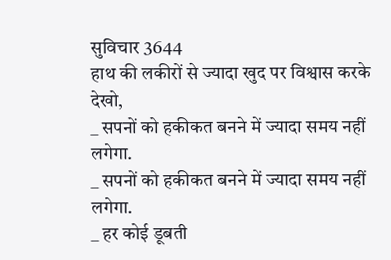सुविचार 3644
हाथ की लकीरों से ज्यादा खुद पर विश्वास करके देखो,
_ सपनों को हकीकत बनने में ज्यादा समय नहीं लगेगा.
_ सपनों को हकीकत बनने में ज्यादा समय नहीं लगेगा.
_ हर कोई डूबती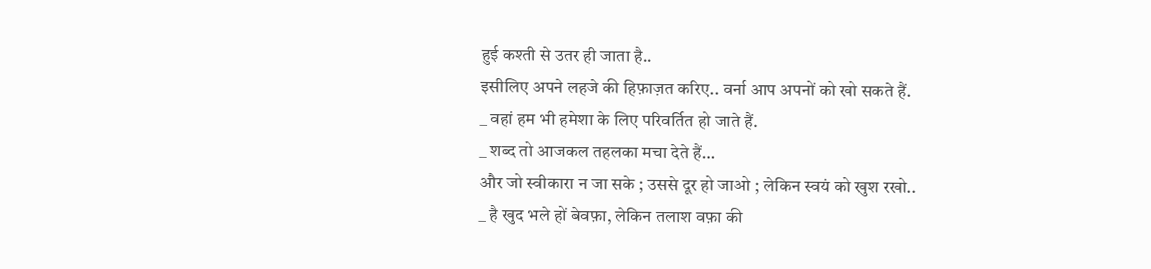हुई कश्ती से उतर ही जाता है..
इसीलिए अपने लहजे की हिफ़ाज़त करिए.. वर्ना आप अपनों को खो सकते हैं.
_ वहां हम भी हमेशा के लिए परिवर्तित हो जाते हैं.
_ शब्द तो आजकल तहलका मचा देते हैं…
और जो स्वीकारा न जा सके ; उससे दूर हो जाओ ; लेकिन स्वयं को खुश रखो..
_ है खुद भले हों बेवफ़ा, लेकिन तलाश वफ़ा की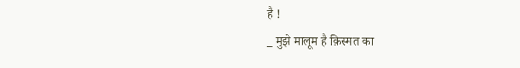है !
_ मुझे मालूम है क़िस्मत का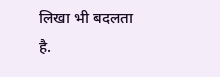लिखा भी बदलता है.